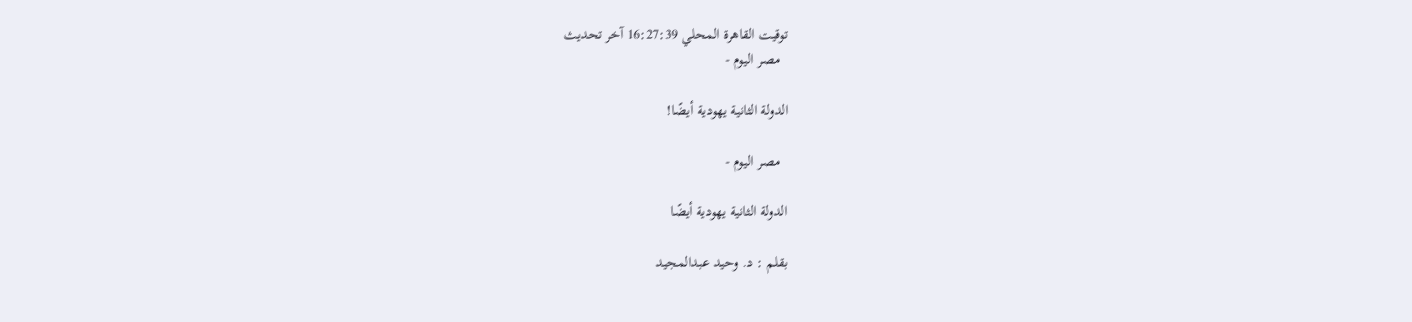توقيت القاهرة المحلي 16:27:39 آخر تحديث
  مصر اليوم -

الدولة الثانية يهودية أيضًا!

  مصر اليوم -

الدولة الثانية يهودية أيضًا

بقلم : د. وحيد عبدالمجيد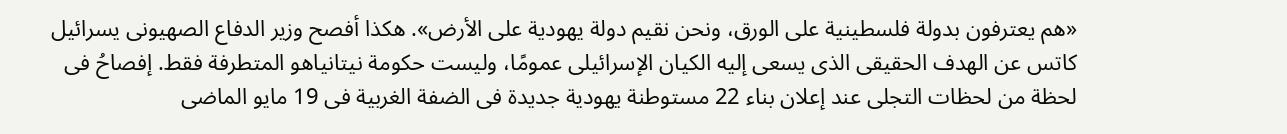«هم يعترفون بدولة فلسطينية على الورق، ونحن نقيم دولة يهودية على الأرض». هكذا أفصح وزير الدفاع الصهيونى يسرائيل كاتس عن الهدف الحقيقى الذى يسعى إليه الكيان الإسرائيلى عمومًا، وليست حكومة نيتانياهو المتطرفة فقط. إفصاحُ فى لحظة من لحظات التجلى عند إعلان بناء 22 مستوطنة يهودية جديدة فى الضفة الغربية فى 19 مايو الماضى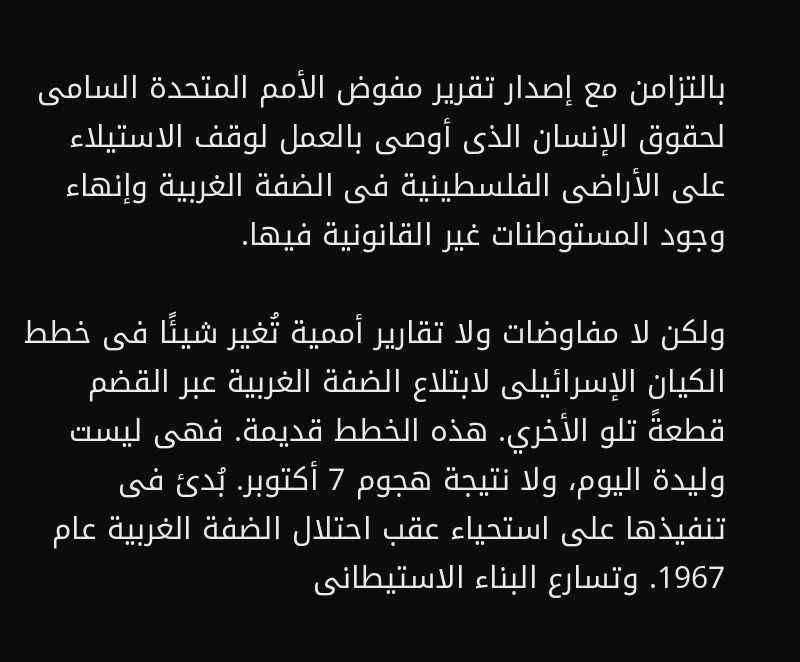بالتزامن مع إصدار تقرير مفوض الأمم المتحدة السامى لحقوق الإنسان الذى أوصى بالعمل لوقف الاستيلاء على الأراضى الفلسطينية فى الضفة الغربية وإنهاء وجود المستوطنات غير القانونية فيها.

ولكن لا مفاوضات ولا تقارير أممية تُغير شيئًا فى خطط الكيان الإسرائيلى لابتلاع الضفة الغربية عبر القضم قطعةً تلو الأخري. هذه الخطط قديمة. فهى ليست وليدة اليوم، ولا نتيجة هجوم 7 أكتوبر. بُدئ فى تنفيذها على استحياء عقب احتلال الضفة الغربية عام 1967. وتسارع البناء الاستيطانى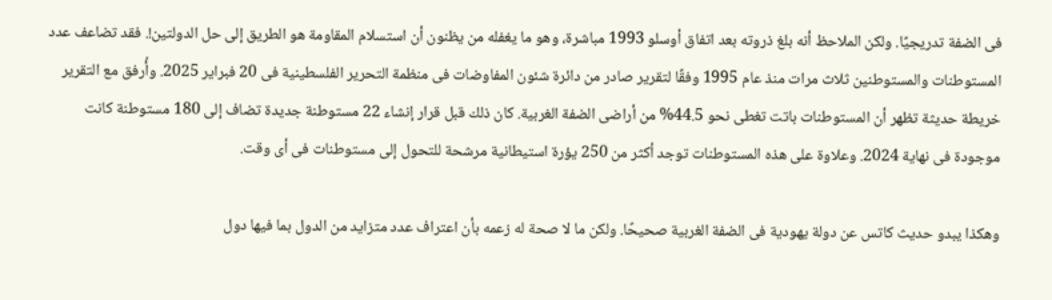فى الضفة تدريجيًا. ولكن الملاحظ أنه بلغ ذروته بعد اتفاق أوسلو 1993 مباشرة، وهو ما يغفله من يظنون أن استسلام المقاومة هو الطريق إلى حل الدولتين!. فقد تضاعف عدد المستوطنات والمستوطنين ثلاث مرات منذ عام 1995 وفقًا لتقرير صادر من دائرة شئون المفاوضات فى منظمة التحرير الفلسطينية فى 20 فبراير 2025. وأُرفق مع التقرير خريطة حديثة تظهر أن المستوطنات باتت تغطى نحو 44.5% من أراضى الضفة الغربية. كان ذلك قبل قرار إنشاء 22 مستوطنة جديدة تضاف إلى 180 مستوطنة كانت موجودة فى نهاية 2024. وعلاوة على هذه المستوطنات توجد أكثر من 250 يؤرة استيطانية مرشحة للتحول إلى مستوطنات فى أى وقت.

وهكذا يبدو حديث كاتس عن دولة يهودية فى الضفة الغربية صحيحًا. ولكن ما لا صحة له زعمه بأن اعتراف عدد متزايد من الدول بما فيها دول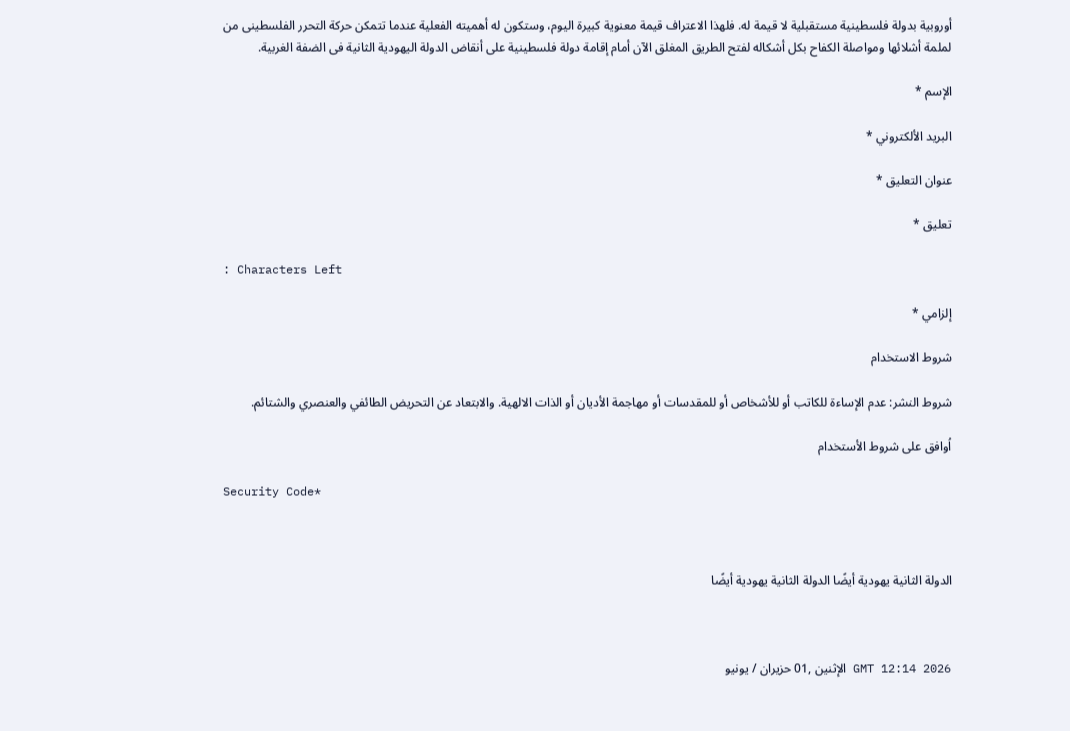أوروبية بدولة فلسطينية مستقبلية لا قيمة له. فلهذا الاعتراف قيمة معنوية كبيرة اليوم، وستكون له أهميته الفعلية عندما تتمكن حركة التحرر الفلسطينى من لملمة أشلائها ومواصلة الكفاح بكل أشكاله لفتح الطريق المغلق الآن أمام إقامة دولة فلسطينية على أنقاض الدولة اليهودية الثانية فى الضفة الغربية.

الإسم *

البريد الألكتروني *

عنوان التعليق *

تعليق *

: Characters Left

إلزامي *

شروط الاستخدام

شروط النشر: عدم الإساءة للكاتب أو للأشخاص أو للمقدسات أو مهاجمة الأديان أو الذات الالهية. والابتعاد عن التحريض الطائفي والعنصري والشتائم.

اُوافق على شروط الأستخدام

Security Code*



الدولة الثانية يهودية أيضًا الدولة الثانية يهودية أيضًا



GMT 12:14 2026 الإثنين ,01 حزيران / يونيو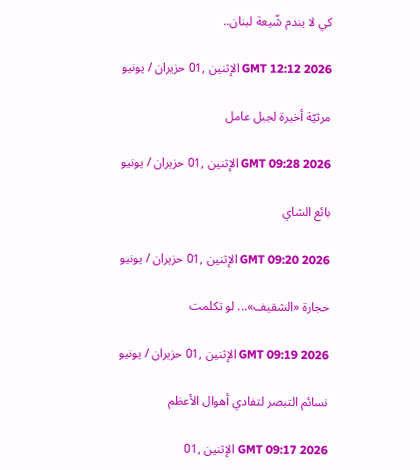كي لا يندم شّيعة لبنان..

GMT 12:12 2026 الإثنين ,01 حزيران / يونيو

مرثيّة أخيرة لجبل عامل

GMT 09:28 2026 الإثنين ,01 حزيران / يونيو

بائع الشاي

GMT 09:20 2026 الإثنين ,01 حزيران / يونيو

حجارة «الشقيف»... لو تكلمت

GMT 09:19 2026 الإثنين ,01 حزيران / يونيو

نسائم التبصر لتفادي أهوال الأعظم

GMT 09:17 2026 الإثنين ,01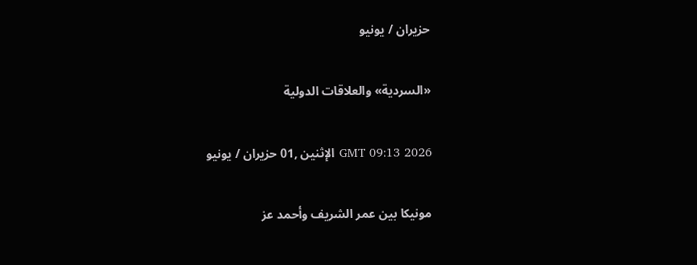حزيران / يونيو

«السردية» والعلاقات الدولية

GMT 09:13 2026 الإثنين ,01 حزيران / يونيو

مونيكا بين عمر الشريف وأحمد عز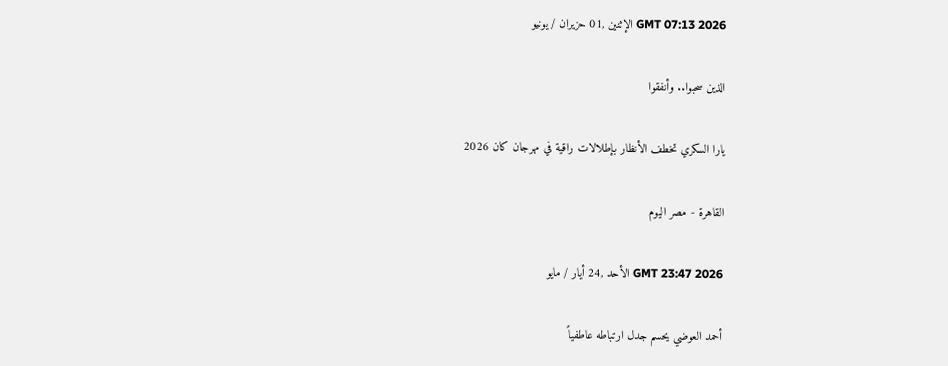GMT 07:13 2026 الإثنين ,01 حزيران / يونيو

الذين سحبوا.. وأنفقوا

يارا السكري تخطف الأنظار بإطلالات راقية في مهرجان كان 2026

القاهرة - مصر اليوم

GMT 23:47 2026 الأحد ,24 أيار / مايو

أحمد العوضي يحسم جدل ارتباطه عاطفياً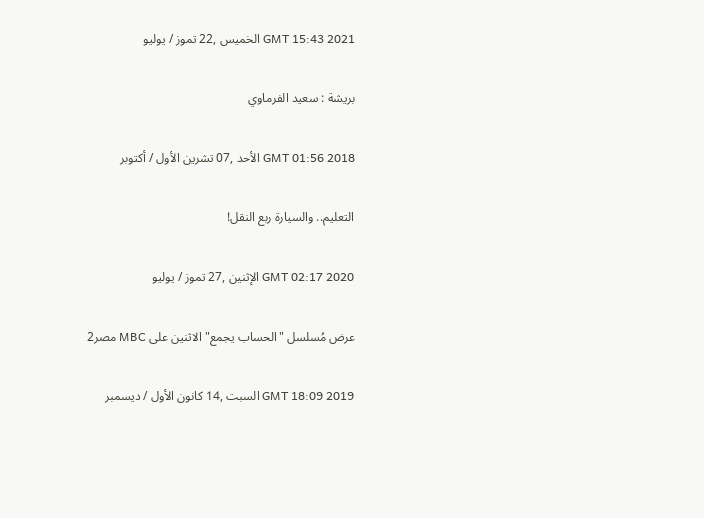GMT 15:43 2021 الخميس ,22 تموز / يوليو

بريشة : سعيد الفرماوي

GMT 01:56 2018 الأحد ,07 تشرين الأول / أكتوبر

التعليم.. والسيارة ربع النقل!

GMT 02:17 2020 الإثنين ,27 تموز / يوليو

عرض مُسلسل "الحساب يجمع" الاثنين على MBC مصر2

GMT 18:09 2019 السبت ,14 كانون الأول / ديسمبر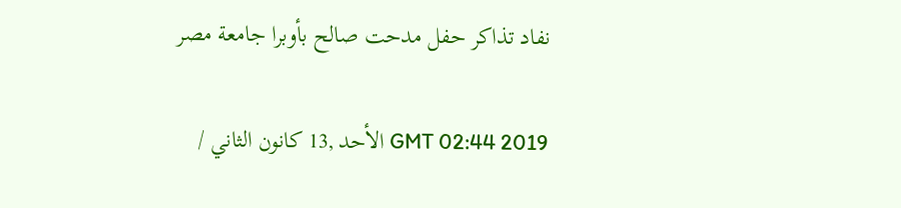نفاد تذاكر حفل مدحت صالح بأوبرا جامعة مصر

GMT 02:44 2019 الأحد ,13 كانون الثاني /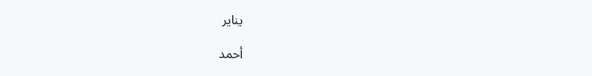يناير

أحمد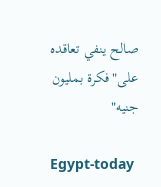صالح ينفي تعاقده على"فكرة بمليون جنيه"

Egypt-today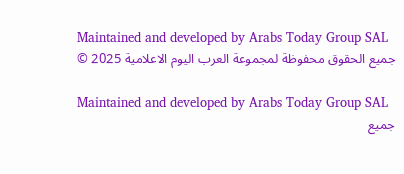Maintained and developed by Arabs Today Group SAL
جميع الحقوق محفوظة لمجموعة العرب اليوم الاعلامية 2025 ©

Maintained and developed by Arabs Today Group SAL
جميع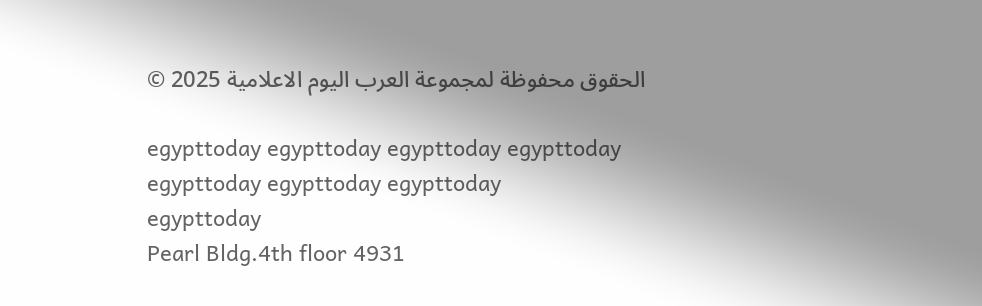الحقوق محفوظة لمجموعة العرب اليوم الاعلامية 2025 ©

egypttoday egypttoday egypttoday egypttoday
egypttoday egypttoday egypttoday
egypttoday
Pearl Bldg.4th floor 4931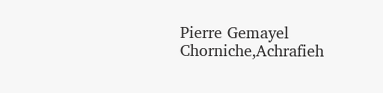Pierre Gemayel Chorniche,Achrafieh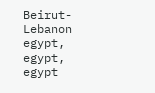Beirut- Lebanon
egypt, egypt, egypt